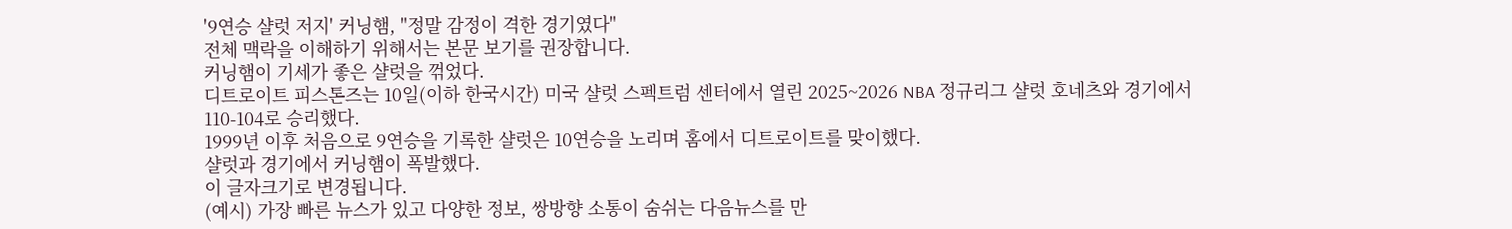'9연승 샬럿 저지' 커닝햄, "정말 감정이 격한 경기였다"
전체 맥락을 이해하기 위해서는 본문 보기를 권장합니다.
커닝햄이 기세가 좋은 샬럿을 꺾었다.
디트로이트 피스톤즈는 10일(이하 한국시간) 미국 샬럿 스펙트럼 센터에서 열린 2025~2026 NBA 정규리그 샬럿 호네츠와 경기에서 110-104로 승리했다.
1999년 이후 처음으로 9연승을 기록한 샬럿은 10연승을 노리며 홈에서 디트로이트를 맞이했다.
샬럿과 경기에서 커닝햄이 폭발했다.
이 글자크기로 변경됩니다.
(예시) 가장 빠른 뉴스가 있고 다양한 정보, 쌍방향 소통이 숨쉬는 다음뉴스를 만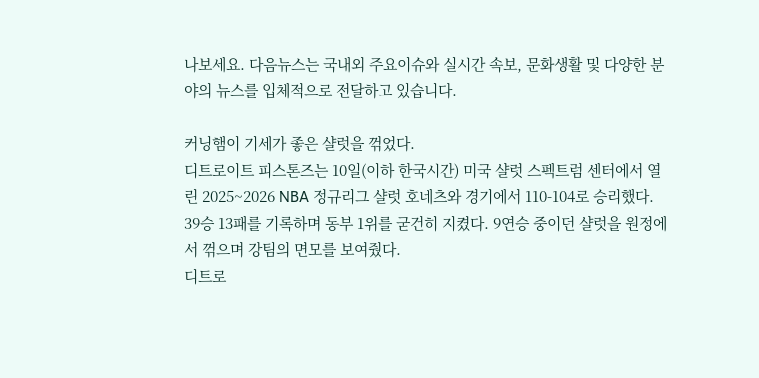나보세요. 다음뉴스는 국내외 주요이슈와 실시간 속보, 문화생활 및 다양한 분야의 뉴스를 입체적으로 전달하고 있습니다.

커닝햄이 기세가 좋은 샬럿을 꺾었다.
디트로이트 피스톤즈는 10일(이하 한국시간) 미국 샬럿 스펙트럼 센터에서 열린 2025~2026 NBA 정규리그 샬럿 호네츠와 경기에서 110-104로 승리했다. 39승 13패를 기록하며 동부 1위를 굳건히 지켰다. 9연승 중이던 샬럿을 원정에서 꺾으며 강팀의 면모를 보여줬다.
디트로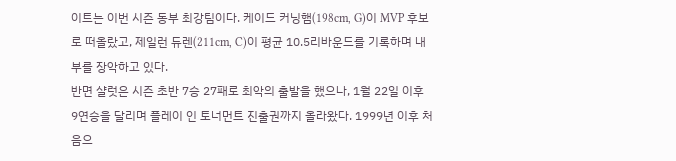이트는 이번 시즌 동부 최강팀이다. 케이드 커닝햄(198cm, G)이 MVP 후보로 떠올랐고, 제일런 듀렌(211cm, C)이 평균 10.5리바운드를 기록하며 내부를 장악하고 있다.
반면 샬럿은 시즌 초반 7승 27패로 최악의 출발을 했으나, 1월 22일 이후 9연승을 달리며 플레이 인 토너먼트 진출권까지 올라왔다. 1999년 이후 처음으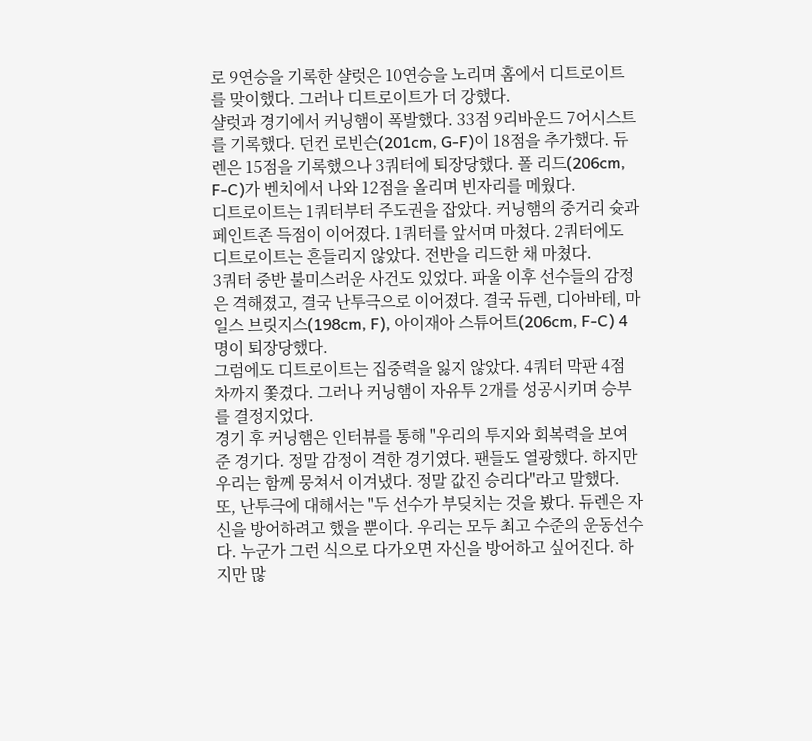로 9연승을 기록한 샬럿은 10연승을 노리며 홈에서 디트로이트를 맞이했다. 그러나 디트로이트가 더 강했다.
샬럿과 경기에서 커닝햄이 폭발했다. 33점 9리바운드 7어시스트를 기록했다. 던컨 로빈슨(201cm, G-F)이 18점을 추가했다. 듀렌은 15점을 기록했으나 3쿼터에 퇴장당했다. 폴 리드(206cm, F-C)가 벤치에서 나와 12점을 올리며 빈자리를 메웠다.
디트로이트는 1쿼터부터 주도권을 잡았다. 커닝햄의 중거리 슛과 페인트존 득점이 이어졌다. 1쿼터를 앞서며 마쳤다. 2쿼터에도 디트로이트는 흔들리지 않았다. 전반을 리드한 채 마쳤다.
3쿼터 중반 불미스러운 사건도 있었다. 파울 이후 선수들의 감정은 격해졌고, 결국 난투극으로 이어졌다. 결국 듀렌, 디아바테, 마일스 브릿지스(198cm, F), 아이재아 스튜어트(206cm, F-C) 4명이 퇴장당했다.
그럼에도 디트로이트는 집중력을 잃지 않았다. 4쿼터 막판 4점 차까지 쫓겼다. 그러나 커닝햄이 자유투 2개를 성공시키며 승부를 결정지었다.
경기 후 커닝햄은 인터뷰를 통해 "우리의 투지와 회복력을 보여준 경기다. 정말 감정이 격한 경기였다. 팬들도 열광했다. 하지만 우리는 함께 뭉쳐서 이겨냈다. 정말 값진 승리다"라고 말했다.
또, 난투극에 대해서는 "두 선수가 부딪치는 것을 봤다. 듀렌은 자신을 방어하려고 했을 뿐이다. 우리는 모두 최고 수준의 운동선수다. 누군가 그런 식으로 다가오면 자신을 방어하고 싶어진다. 하지만 많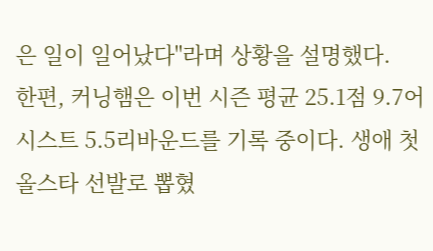은 일이 일어났다"라며 상황을 설명했다.
한편, 커닝햄은 이번 시즌 평균 25.1점 9.7어시스트 5.5리바운드를 기록 중이다. 생애 첫 올스타 선발로 뽑혔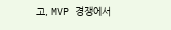고, MVP 경쟁에서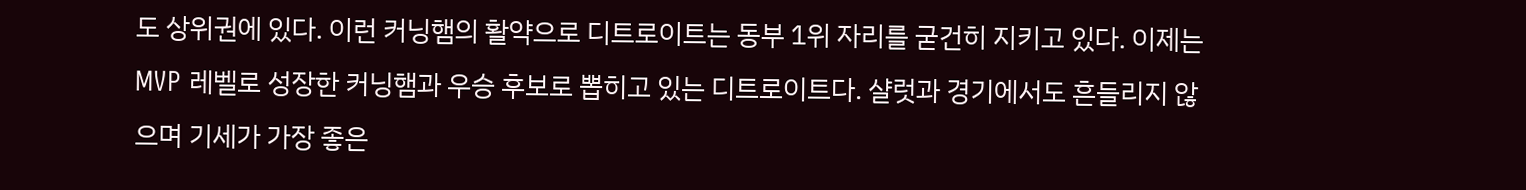도 상위권에 있다. 이런 커닝햄의 활약으로 디트로이트는 동부 1위 자리를 굳건히 지키고 있다. 이제는 MVP 레벨로 성장한 커닝햄과 우승 후보로 뽑히고 있는 디트로이트다. 샬럿과 경기에서도 흔들리지 않으며 기세가 가장 좋은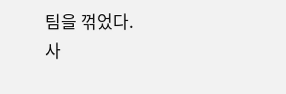팀을 꺾었다.
사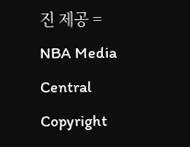진 제공 = NBA Media Central
Copyright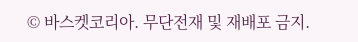© 바스켓코리아. 무단전재 및 재배포 금지.